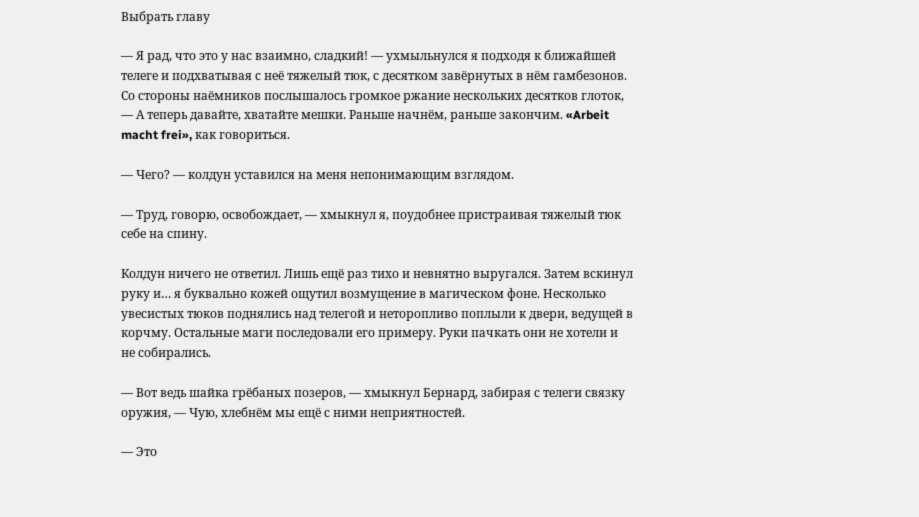Выбрать главу

— Я рад, что это у нас взаимно, сладкий! — ухмыльнулся я подходя к ближайшей телеге и подхватывая с неё тяжелый тюк, с десятком завёрнутых в нём гамбезонов. Со стороны наёмников послышалось громкое ржание нескольких десятков глоток, — А теперь давайте, хватайте мешки. Раньше начнём, раньше закончим. «Arbeit macht frei», как говориться.

— Чего? — колдун уставился на меня непонимающим взглядом.

— Труд, говорю, освобождает, — хмыкнул я, поудобнее пристраивая тяжелый тюк себе на спину.

Колдун ничего не ответил. Лишь ещё раз тихо и невнятно выругался. Затем вскинул руку и… я буквально кожей ощутил возмущение в магическом фоне. Несколько увесистых тюков поднялись над телегой и неторопливо поплыли к двери, ведущей в корчму. Остальные маги последовали его примеру. Руки пачкать они не хотели и не собирались.

— Вот ведь шайка грёбаных позеров, — хмыкнул Бернард, забирая с телеги связку оружия, — Чую, хлебнём мы ещё с ними неприятностей.

— Это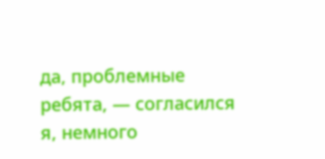да, проблемные ребята, — согласился я, немного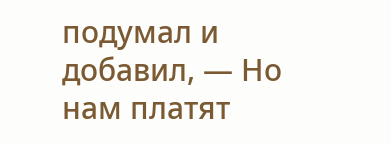подумал и добавил, — Но нам платят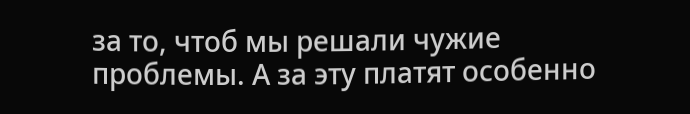за то, чтоб мы решали чужие проблемы. А за эту платят особенно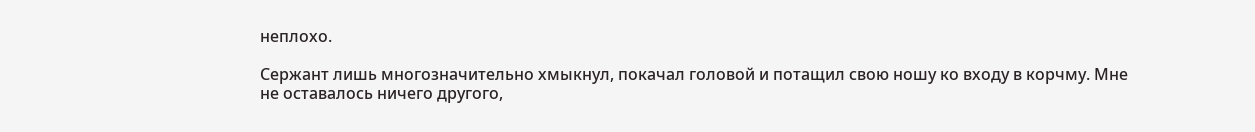неплохо.

Сержант лишь многозначительно хмыкнул, покачал головой и потащил свою ношу ко входу в корчму. Мне не оставалось ничего другого,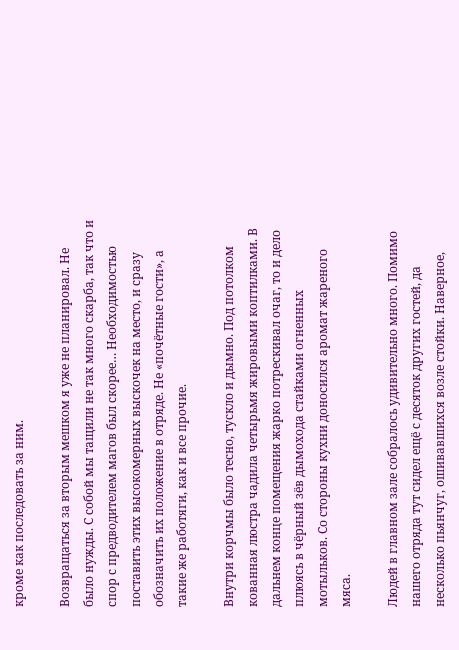кроме как последовать за ним.

Возвращаться за вторым мешком я уже не планировал. Не было нужды. С собой мы тащили не так много скарба, так что и спор с предводителем магов был скорее… Необходимостью поставить этих высокомерных выскочек на место, и сразу обозначить их положение в отряде. Не «почётные гости», а такие же работяги, как и все прочие.

Внутри корчмы было тесно, тускло и дымно. Под потолком кованная люстра чадила четырьмя жировыми коптилками. В дальнем конце помещения жарко потрескивал очаг, то и дело плюясь в чёрный зёв дымохода стайками огненных мотыльков. Со стороны кухни доносился аромат жареного мяса.

Людей в главном зале собралось удивительно много. Помимо нашего отряда тут сидел ещё с десяток других гостей, да несколько пьянчуг, ошивавшихся возле стойки. Наверное,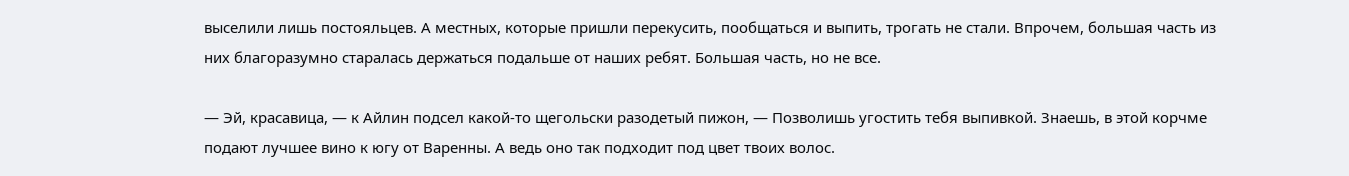выселили лишь постояльцев. А местных, которые пришли перекусить, пообщаться и выпить, трогать не стали. Впрочем, большая часть из них благоразумно старалась держаться подальше от наших ребят. Большая часть, но не все.

— Эй, красавица, — к Айлин подсел какой-то щегольски разодетый пижон, — Позволишь угостить тебя выпивкой. Знаешь, в этой корчме подают лучшее вино к югу от Варенны. А ведь оно так подходит под цвет твоих волос.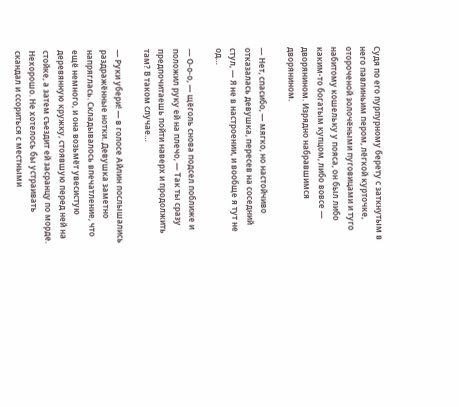Судя по его пурпурному берету с заткнутым в него павлиньим пером, лёгкой курточке, отороченой золочёными пуговицами и туго набитому кошельку у пояса, он был либо каким-то богатым купцом, либо вовсе — дворянином. Изрядно набравшимся дворянином.

— Нет, спасибо, — мягко, но настойчиво отказалась девушка, пересев на соседний стул, — Я не в настроении, и вообще я тут не од…

— О-о-о, — щёголь снова подсел поближе и положил руку ей на плечо, — Так ты сразу предпочитаешь пойти наверх и продолжить там? В таком случае…

— Руки убери! — в голосе Айлин послышались раздражённые нотки. Девушка заметно напряглась. Складывалось впечатление, что ещё немного, и она возьмёт увесистую деревянную кружку, стоявшую перед ней на стойке, а затем съездит ей засранцу по морде. Нехорошо. Не хотелось бы устраивать скандал и ссориться с местными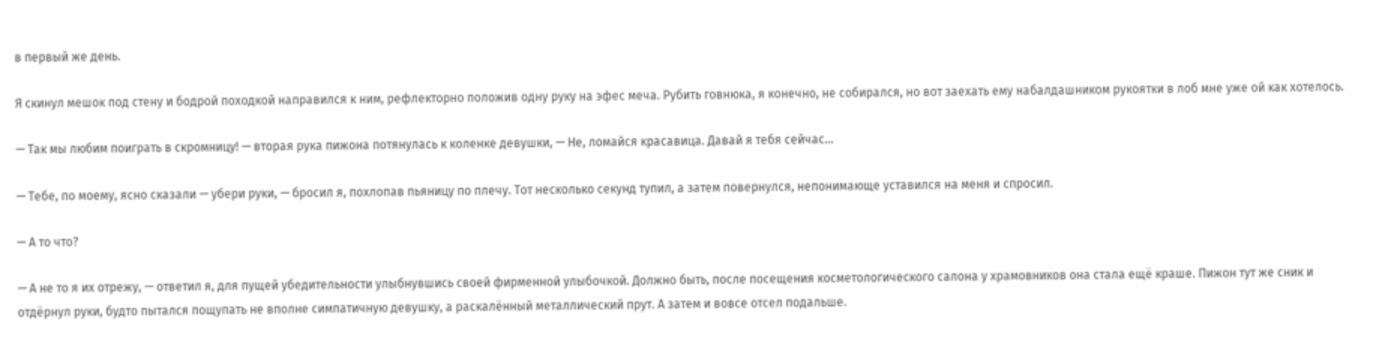в первый же день.

Я скинул мешок под стену и бодрой походкой направился к ним, рефлекторно положив одну руку на эфес меча. Рубить говнюка, я конечно, не собирался, но вот заехать ему набалдашником рукоятки в лоб мне уже ой как хотелось.

— Так мы любим поиграть в скромницу! — вторая рука пижона потянулась к коленке девушки, — Не, ломайся красавица. Давай я тебя сейчас…

— Тебе, по моему, ясно сказали — убери руки, — бросил я, похлопав пьяницу по плечу. Тот несколько секунд тупил, а затем повернулся, непонимающе уставился на меня и спросил.

— А то что?

— А не то я их отрежу, — ответил я, для пущей убедительности улыбнувшись своей фирменной улыбочкой. Должно быть, после посещения косметологического салона у храмовников она стала ещё краше. Пижон тут же сник и отдёрнул руки, будто пытался пощупать не вполне симпатичную девушку, а раскалённый металлический прут. А затем и вовсе отсел подальше.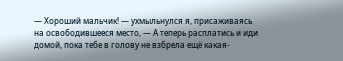— Хороший мальчик! — ухмыльнулся я, присаживаясь на освободившееся место, — А теперь расплатись и иди домой, пока тебе в голову не взбрела ещё какая-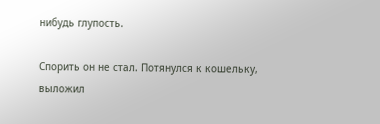нибудь глупость.

Спорить он не стал. Потянулся к кошельку, выложил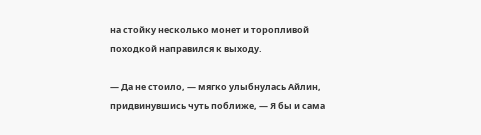на стойку несколько монет и торопливой походкой направился к выходу.

— Да не стоило, — мягко улыбнулась Айлин, придвинувшись чуть поближе, — Я бы и сама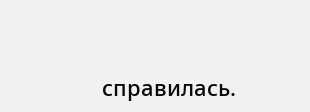справилась.